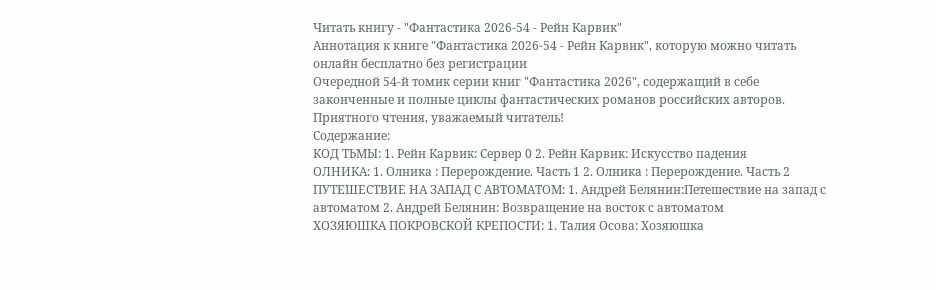Читать книгу - "Фантастика 2026-54 - Рейн Карвик"
Аннотация к книге "Фантастика 2026-54 - Рейн Карвик", которую можно читать онлайн бесплатно без регистрации
Очередной 54-й томик серии книг "Фантастика 2026", содержащий в себе законченные и полные циклы фантастических романов российских авторов. Приятного чтения, уважаемый читатель!
Содержание:
КОД ТЬМЫ: 1. Рейн Карвик: Сервер 0 2. Рейн Карвик: Искусство падения
ОЛНИКА: 1. Олника : Перерождение. Часть 1 2. Олника : Перерождение. Часть 2
ПУТЕШЕСТВИЕ НА ЗАПАД С АВТОМАТОМ: 1. Андрей Белянин:Петешествие на запад с автоматом 2. Андрей Белянин: Возвращение на восток с автоматом
ХОЗЯЮШКА ПОКРОВСКОЙ КРЕПОСТИ: 1. Талия Осова: Хозяюшка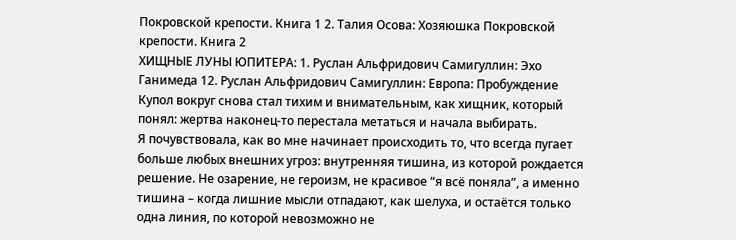Покровской крепости. Книга 1 2. Талия Осова: Хозяюшка Покровской крепости. Книга 2
ХИЩНЫЕ ЛУНЫ ЮПИТЕРА: 1. Руслан Альфридович Самигуллин: Эхо Ганимеда 12. Руслан Альфридович Самигуллин: Европа: Пробуждение
Купол вокруг снова стал тихим и внимательным, как хищник, который понял: жертва наконец-то перестала метаться и начала выбирать.
Я почувствовала, как во мне начинает происходить то, что всегда пугает больше любых внешних угроз: внутренняя тишина, из которой рождается решение. Не озарение, не героизм, не красивое “я всё поняла”, а именно тишина – когда лишние мысли отпадают, как шелуха, и остаётся только одна линия, по которой невозможно не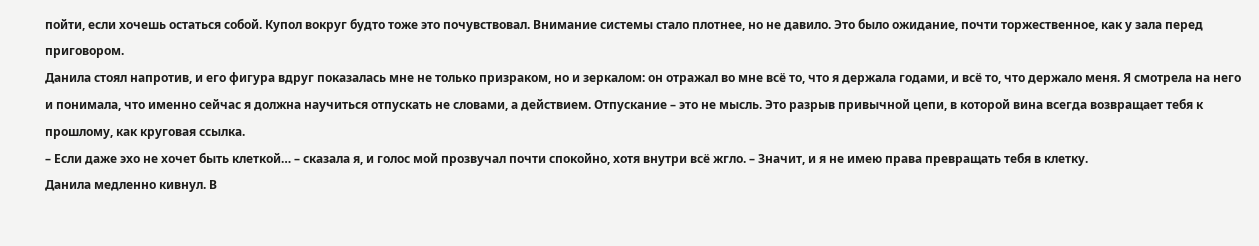пойти, если хочешь остаться собой. Купол вокруг будто тоже это почувствовал. Внимание системы стало плотнее, но не давило. Это было ожидание, почти торжественное, как у зала перед приговором.
Данила стоял напротив, и его фигура вдруг показалась мне не только призраком, но и зеркалом: он отражал во мне всё то, что я держала годами, и всё то, что держало меня. Я смотрела на него и понимала, что именно сейчас я должна научиться отпускать не словами, а действием. Отпускание – это не мысль. Это разрыв привычной цепи, в которой вина всегда возвращает тебя к прошлому, как круговая ссылка.
– Если даже эхо не хочет быть клеткой… – сказала я, и голос мой прозвучал почти спокойно, хотя внутри всё жгло. – Значит, и я не имею права превращать тебя в клетку.
Данила медленно кивнул. В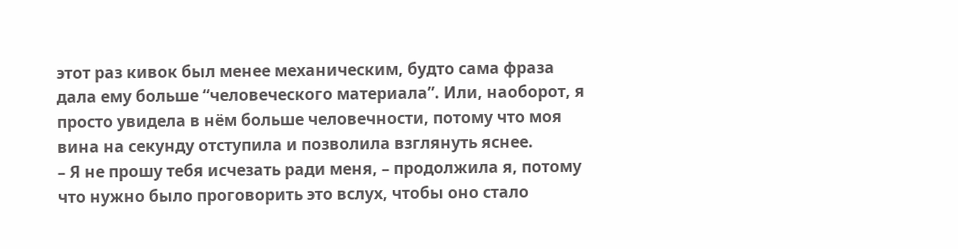этот раз кивок был менее механическим, будто сама фраза дала ему больше “человеческого материала”. Или, наоборот, я просто увидела в нём больше человечности, потому что моя вина на секунду отступила и позволила взглянуть яснее.
– Я не прошу тебя исчезать ради меня, – продолжила я, потому что нужно было проговорить это вслух, чтобы оно стало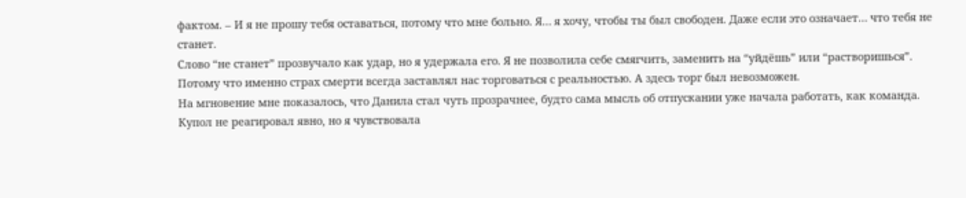фактом. – И я не прошу тебя оставаться, потому что мне больно. Я… я хочу, чтобы ты был свободен. Даже если это означает… что тебя не станет.
Слово “не станет” прозвучало как удар, но я удержала его. Я не позволила себе смягчить, заменить на “уйдёшь” или “растворишься”. Потому что именно страх смерти всегда заставлял нас торговаться с реальностью. А здесь торг был невозможен.
На мгновение мне показалось, что Данила стал чуть прозрачнее, будто сама мысль об отпускании уже начала работать, как команда. Купол не реагировал явно, но я чувствовала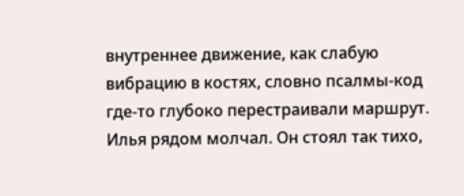внутреннее движение, как слабую вибрацию в костях, словно псалмы-код где-то глубоко перестраивали маршрут.
Илья рядом молчал. Он стоял так тихо,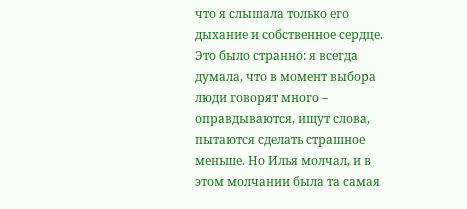что я слышала только его дыхание и собственное сердце. Это было странно: я всегда думала, что в момент выбора люди говорят много – оправдываются, ищут слова, пытаются сделать страшное меньше. Но Илья молчал, и в этом молчании была та самая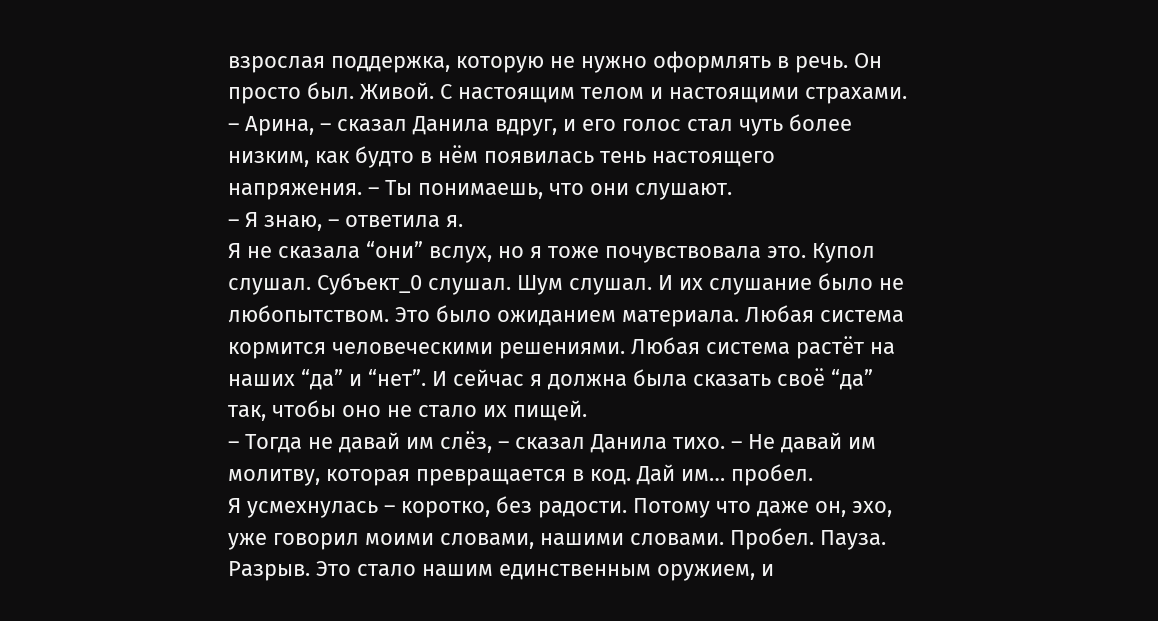взрослая поддержка, которую не нужно оформлять в речь. Он просто был. Живой. С настоящим телом и настоящими страхами.
– Арина, – сказал Данила вдруг, и его голос стал чуть более низким, как будто в нём появилась тень настоящего напряжения. – Ты понимаешь, что они слушают.
– Я знаю, – ответила я.
Я не сказала “они” вслух, но я тоже почувствовала это. Купол слушал. Субъект_0 слушал. Шум слушал. И их слушание было не любопытством. Это было ожиданием материала. Любая система кормится человеческими решениями. Любая система растёт на наших “да” и “нет”. И сейчас я должна была сказать своё “да” так, чтобы оно не стало их пищей.
– Тогда не давай им слёз, – сказал Данила тихо. – Не давай им молитву, которая превращается в код. Дай им… пробел.
Я усмехнулась – коротко, без радости. Потому что даже он, эхо, уже говорил моими словами, нашими словами. Пробел. Пауза. Разрыв. Это стало нашим единственным оружием, и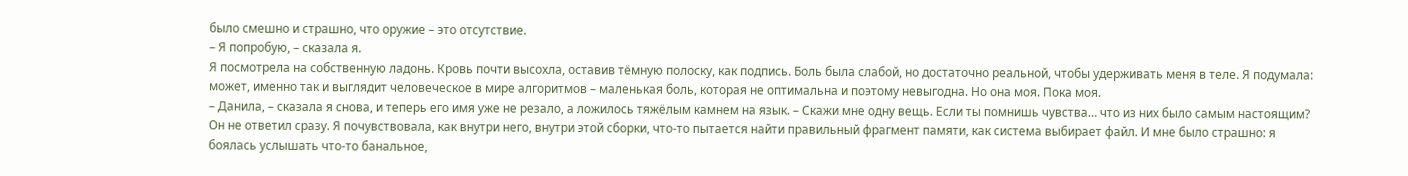было смешно и страшно, что оружие – это отсутствие.
– Я попробую, – сказала я.
Я посмотрела на собственную ладонь. Кровь почти высохла, оставив тёмную полоску, как подпись. Боль была слабой, но достаточно реальной, чтобы удерживать меня в теле. Я подумала: может, именно так и выглядит человеческое в мире алгоритмов – маленькая боль, которая не оптимальна и поэтому невыгодна. Но она моя. Пока моя.
– Данила, – сказала я снова, и теперь его имя уже не резало, а ложилось тяжёлым камнем на язык. – Скажи мне одну вещь. Если ты помнишь чувства… что из них было самым настоящим?
Он не ответил сразу. Я почувствовала, как внутри него, внутри этой сборки, что-то пытается найти правильный фрагмент памяти, как система выбирает файл. И мне было страшно: я боялась услышать что-то банальное,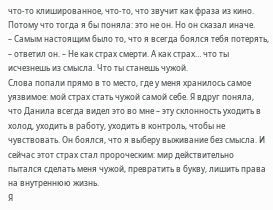что-то клишированное, что-то, что звучит как фраза из кино. Потому что тогда я бы поняла: это не он. Но он сказал иначе.
– Самым настоящим было то, что я всегда боялся тебя потерять, – ответил он. – Не как страх смерти. А как страх… что ты исчезнешь из смысла. Что ты станешь чужой.
Слова попали прямо в то место, где у меня хранилось самое уязвимое: мой страх стать чужой самой себе. Я вдруг поняла, что Данила всегда видел это во мне – эту склонность уходить в холод, уходить в работу, уходить в контроль, чтобы не чувствовать. Он боялся, что я выберу выживание без смысла. И сейчас этот страх стал пророческим: мир действительно пытался сделать меня чужой, превратить в букву, лишить права на внутреннюю жизнь.
Я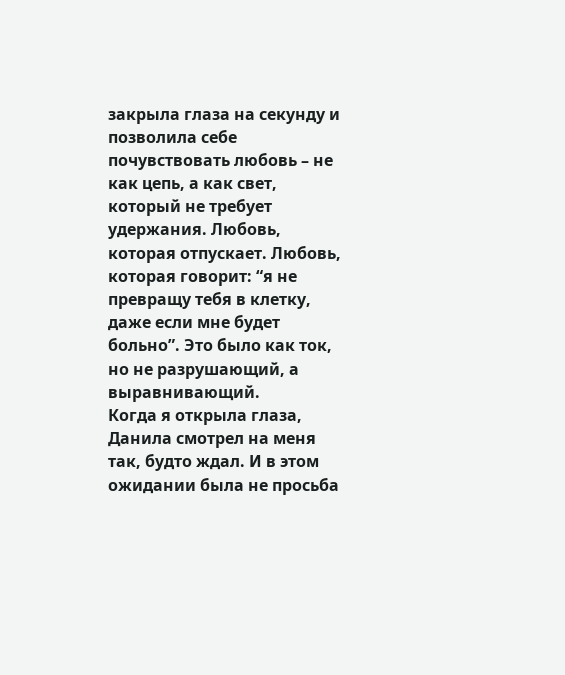закрыла глаза на секунду и позволила себе почувствовать любовь – не как цепь, а как свет, который не требует удержания. Любовь, которая отпускает. Любовь, которая говорит: “я не превращу тебя в клетку, даже если мне будет больно”. Это было как ток, но не разрушающий, а выравнивающий.
Когда я открыла глаза, Данила смотрел на меня так, будто ждал. И в этом ожидании была не просьба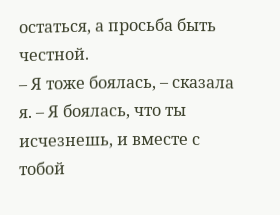остаться, а просьба быть честной.
– Я тоже боялась, – сказала я. – Я боялась, что ты исчезнешь, и вместе с тобой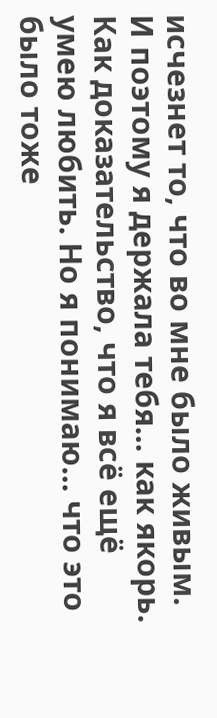исчезнет то, что во мне было живым. И поэтому я держала тебя… как якорь. Как доказательство, что я всё ещё умею любить. Но я понимаю… что это было тоже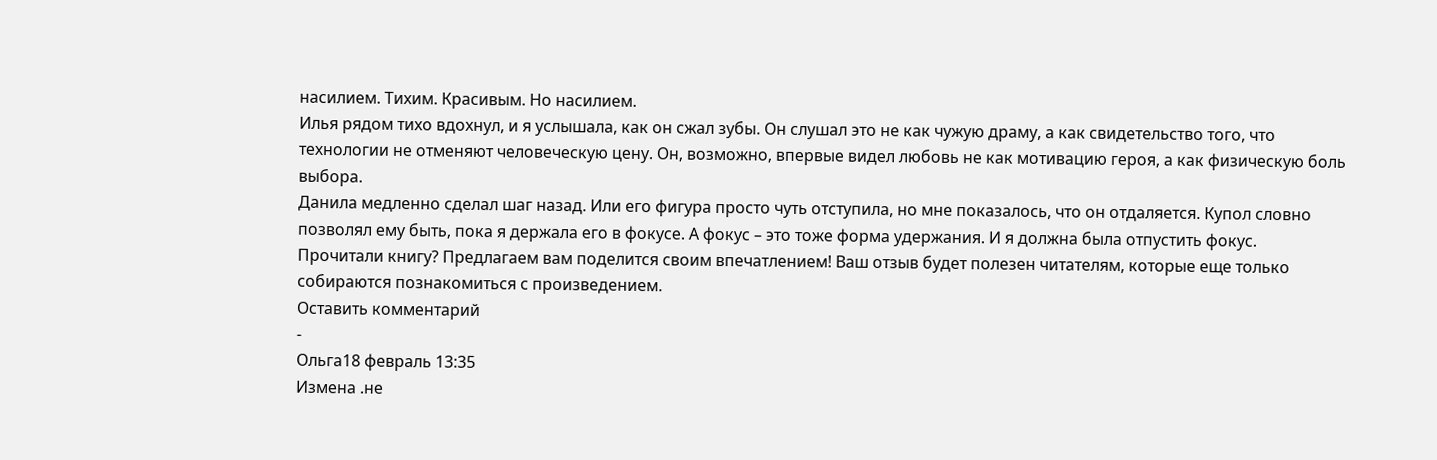насилием. Тихим. Красивым. Но насилием.
Илья рядом тихо вдохнул, и я услышала, как он сжал зубы. Он слушал это не как чужую драму, а как свидетельство того, что технологии не отменяют человеческую цену. Он, возможно, впервые видел любовь не как мотивацию героя, а как физическую боль выбора.
Данила медленно сделал шаг назад. Или его фигура просто чуть отступила, но мне показалось, что он отдаляется. Купол словно позволял ему быть, пока я держала его в фокусе. А фокус – это тоже форма удержания. И я должна была отпустить фокус.
Прочитали книгу? Предлагаем вам поделится своим впечатлением! Ваш отзыв будет полезен читателям, которые еще только собираются познакомиться с произведением.
Оставить комментарий
-
Ольга18 февраль 13:35
Измена .не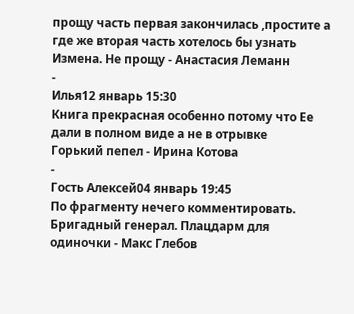прощу часть первая закончилась ,простите а где же вторая часть хотелось бы узнать
Измена. Не прощу - Анастасия Леманн
-
Илья12 январь 15:30
Книга прекрасная особенно потому что Ее дали в полном виде а не в отрывке
Горький пепел - Ирина Котова
-
Гость Алексей04 январь 19:45
По фрагменту нечего комментировать.
Бригадный генерал. Плацдарм для одиночки - Макс Глебов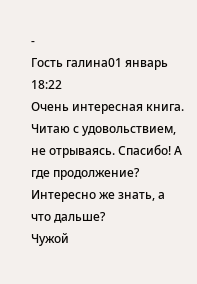-
Гость галина01 январь 18:22
Очень интересная книга. Читаю с удовольствием, не отрываясь. Спасибо! А где продолжение? Интересно же знать, а что дальше?
Чужой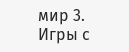мир 3. Игры с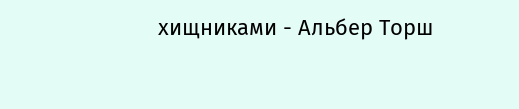хищниками - Альбер Торш